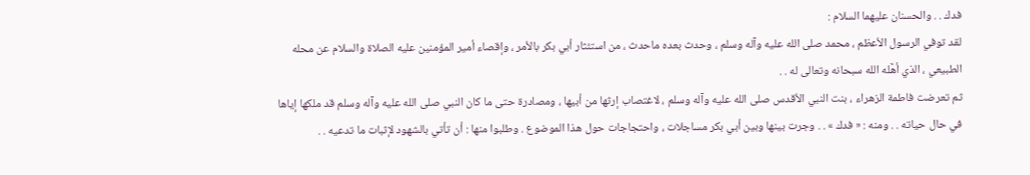فدك . . والحسنان عليهما السلام :
لقد توفي الرسول الأعظم ، محمد صلى الله عليه وآله وسلم ، وحدث بعده ماحدث ، من استئثار أبي بكر بالأمر ، وإقصاء أمير المؤمنين عليه الصلاة والسلام عن محله الطبيعي ، الذي أهَّله الله سبحانه وتعالى له . .
ثم تعرضت فاطمة الزهراء ، بنت النبي الأقدس صلى الله عليه وآله وسلم ، لاغتصاب إرثها من أبيها ، ومصادرة حتى ما كان النبي صلى الله عليه وآله وسلم قد ملكها إياها في حال حياته . . ومنه : « فدك » . . وجرت بينها وبين أبي بكر مساجلات ، واحتجاجات حول هذا الموضوع . وطلبوا منها : أن تأتي بالشهود لإثبات ما تدعيه . .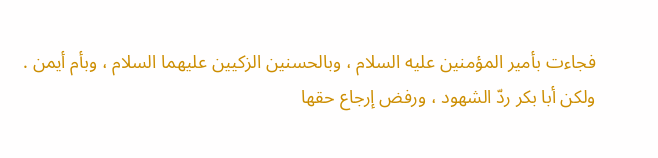فجاءت بأمير المؤمنين عليه السلام ، وبالحسنين الزكيين عليهما السلام ، وبأم أيمن .
ولكن أبا بكر ردّ الشهود ، ورفض إرجاع حقها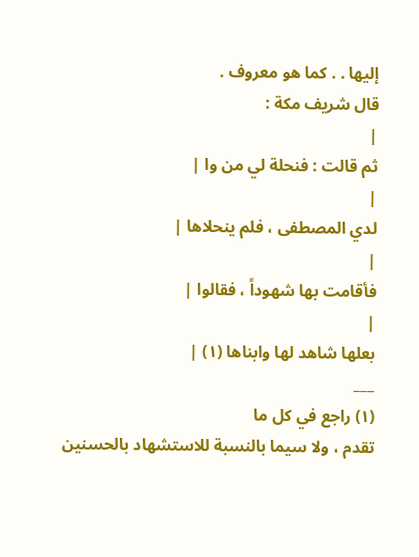إليها . . كما هو معروف .
قال شريف مكة :
|
ثم قالت : فنحلة لي من وا |
|
لدي المصطفى ، فلم ينحلاها |
|
فأقامت بها شهوداً ، فقالوا |
|
بعلها شاهد لها وابناها (١) |
___
(١) راجع في كل ما
تقدم ، ولا سيما بالنسبة للاستشهاد بالحسنين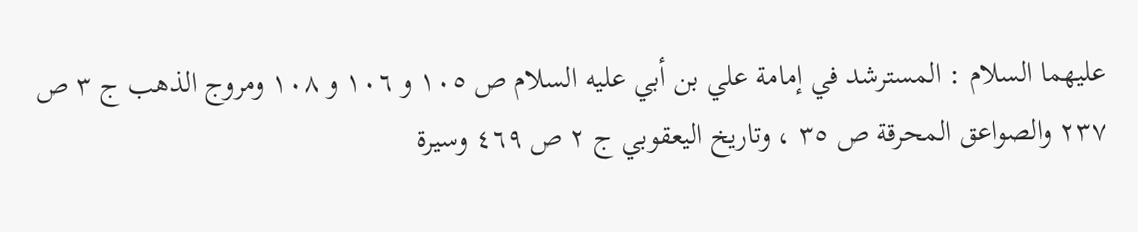عليهما السلام : المسترشد في إمامة علي بن أبي عليه السلام ص ١٠٥ و ١٠٦ و ١٠٨ ومروج الذهب ج ٣ ص ٢٣٧ والصواعق المحرقة ص ٣٥ ، وتاريخ اليعقوبي ج ٢ ص ٤٦٩ وسيرة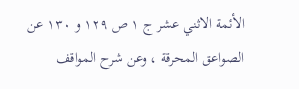الأئمة الاثني عشر ج ١ ص ١٢٩ و ١٣٠ عن الصواعق المحرقة ، وعن شرح المواقف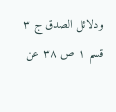ودلائل الصدق ج ٣ قسم ١ ص ٣٨ عن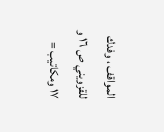المواقف ، وفدك للقزويني ص ١٦ و ١٧ ومكاتيب =